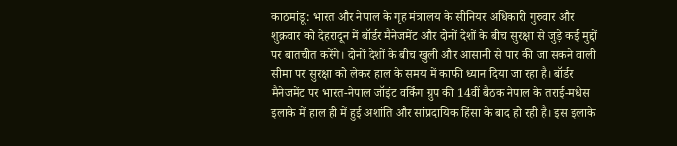काठमांडू: भारत और नेपाल के गृह मंत्रालय के सीनियर अधिकारी गुरुवार और शुक्रवार को देहरादून में बॉर्डर मैनेजमेंट और दोनों देशों के बीच सुरक्षा से जुड़े कई मुद्दों पर बातचीत करेंगे। दोनों देशों के बीच खुली और आसानी से पार की जा सकने वाली सीमा पर सुरक्षा को लेकर हाल के समय में काफी ध्यान दिया जा रहा है। बॉर्डर मैनेजमेंट पर भारत-नेपाल जॉइंट वर्किंग ग्रुप की 14वीं बैठक नेपाल के तराई-मधेस इलाके में हाल ही में हुई अशांति और सांप्रदायिक हिंसा के बाद हो रही है। इस इलाके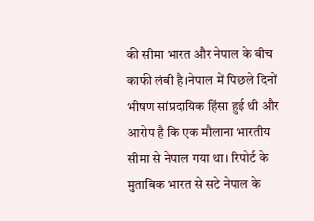की सीमा भारत और नेपाल के बीच काफी लंबी है।नेपाल में पिछले दिनों भीषण सांप्रदायिक हिंसा हुई थी और आरोप है कि एक मौलाना भारतीय सीमा से नेपाल गया था। रिपोर्ट के मुताबिक भारत से सटे नेपाल के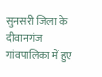सुनसरी जिला के दीवानगंज गांवपालिका में हुए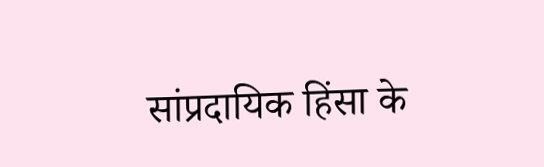सांप्रदायिक हिंसा के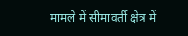मामले में सीमावर्ती क्षेत्र में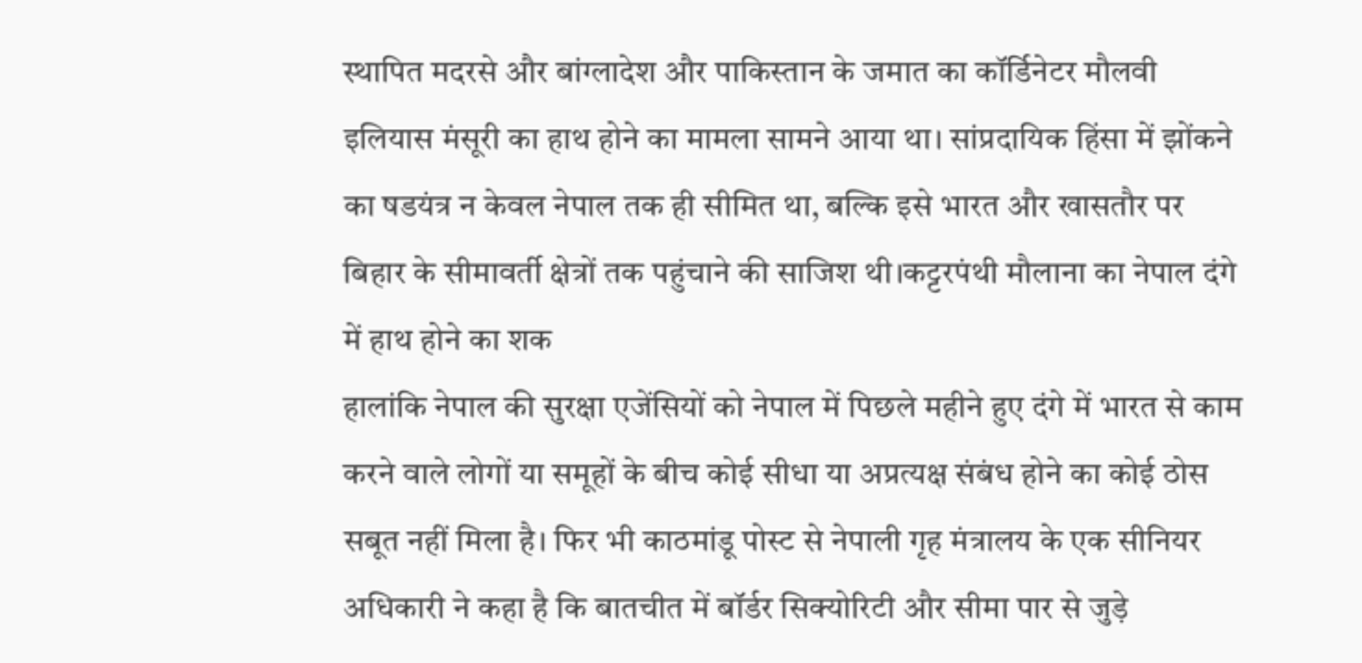स्थापित मदरसे और बांग्लादेश और पाकिस्तान के जमात का कॉर्डिनेटर मौलवी इलियास मंसूरी का हाथ होने का मामला सामने आया था। सांप्रदायिक हिंसा में झोंकने का षडयंत्र न केवल नेपाल तक ही सीमित था, बल्कि इसे भारत और खासतौर पर बिहार के सीमावर्ती क्षेत्रों तक पहुंचाने की साजिश थी।कट्टरपंथी मौलाना का नेपाल दंगे में हाथ होने का शक
हालांकि नेपाल की सुरक्षा एजेंसियों को नेपाल में पिछले महीने हुए दंगे में भारत से काम करने वाले लोगों या समूहों के बीच कोई सीधा या अप्रत्यक्ष संबंध होने का कोई ठोस सबूत नहीं मिला है। फिर भी काठमांडू पोस्ट से नेपाली गृह मंत्रालय के एक सीनियर अधिकारी ने कहा है कि बातचीत में बॉर्डर सिक्योरिटी और सीमा पार से जुड़े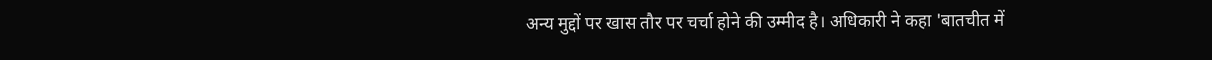अन्य मुद्दों पर खास तौर पर चर्चा होने की उम्मीद है। अधिकारी ने कहा 'बातचीत में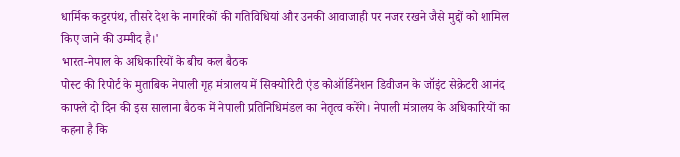धार्मिक कट्टरपंथ, तीसरे देश के नागरिकों की गतिविधियां और उनकी आवाजाही पर नजर रखने जैसे मुद्दों को शामिल किए जाने की उम्मीद है।'
भारत-नेपाल के अधिकारियों के बीच कल बैठक
पोस्ट की रिपोर्ट के मुताबिक नेपाली गृह मंत्रालय में सिक्योरिटी एंड कोऑर्डिनेशन डिवीजन के जॉइंट सेक्रेटरी आनंद काफ्ले दो दिन की इस सालाना बैठक में नेपाली प्रतिनिधिमंडल का नेतृत्व करेंगे। नेपाली मंत्रालय के अधिकारियों का कहना है कि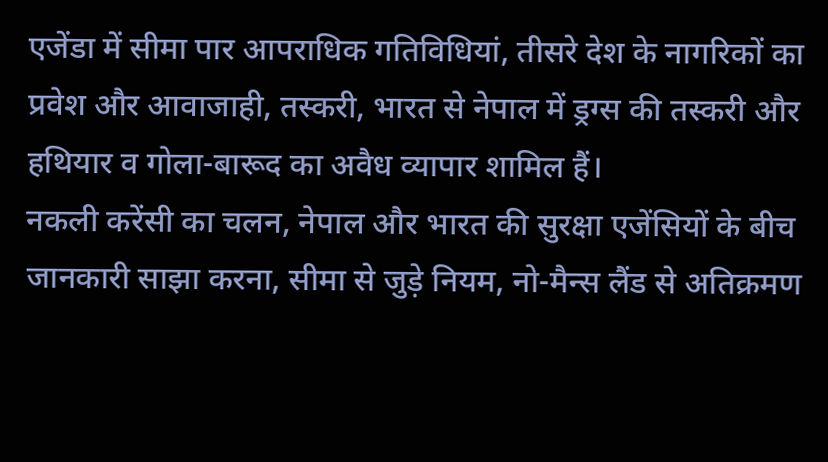एजेंडा में सीमा पार आपराधिक गतिविधियां, तीसरे देश के नागरिकों का प्रवेश और आवाजाही, तस्करी, भारत से नेपाल में ड्रग्स की तस्करी और हथियार व गोला-बारूद का अवैध व्यापार शामिल हैं।
नकली करेंसी का चलन, नेपाल और भारत की सुरक्षा एजेंसियों के बीच जानकारी साझा करना, सीमा से जुड़े नियम, नो-मैन्स लैंड से अतिक्रमण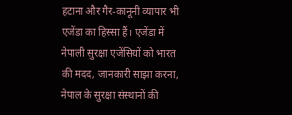हटाना और गैर-कानूनी व्यापार भी एजेंडा का हिस्सा हैं। एजेंडा में नेपाली सुरक्षा एजेंसियों को भारत की मदद, जानकारी साझा करना, नेपाल के सुरक्षा संस्थानों की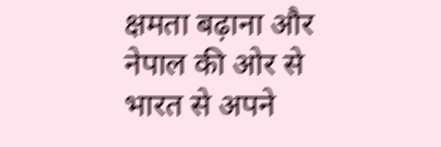क्षमता बढ़ाना और नेपाल की ओर से भारत से अपने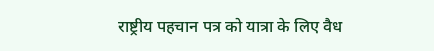राष्ट्रीय पहचान पत्र को यात्रा के लिए वैध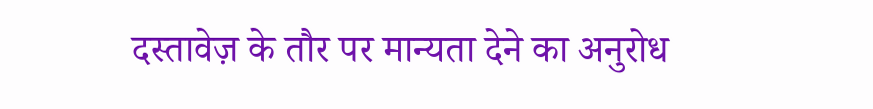दस्तावेज़ के तौर पर मान्यता देने का अनुरोध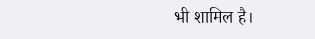भी शामिल है।